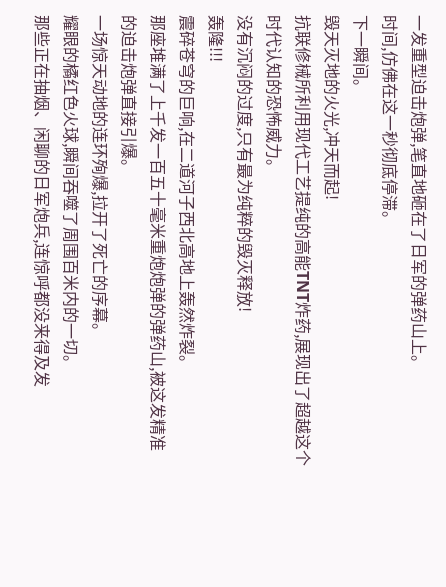一发重型迫击炮弹,笔直地砸在了日军的弹药山上。
时间,仿佛在这一秒彻底停滞。
下一瞬间。
毁天灭地的火光,冲天而起!
抗联修械所利用现代工艺提纯的高能TNT炸药,展现出了超越这个时代认知的恐怖威力。
没有沉闷的过度,只有最为纯粹的毁灭释放!
轰隆!!!
震碎苍穹的巨响,在二道河子西北高地上轰然炸裂。
那座堆满了上千发一百五十毫米重炮炮弹的弹药山,被这发精准的迫击炮弹直接引爆。
一场惊天动地的连环殉爆,拉开了死亡的序幕。
耀眼的橘红色火球,瞬间吞噬了周围百米内的一切。
那些正在抽烟、闲聊的日军炮兵,连惊呼都没来得及发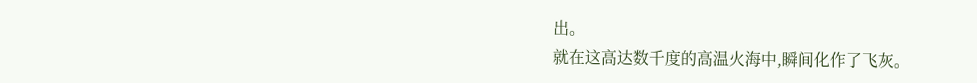出。
就在这高达数千度的高温火海中,瞬间化作了飞灰。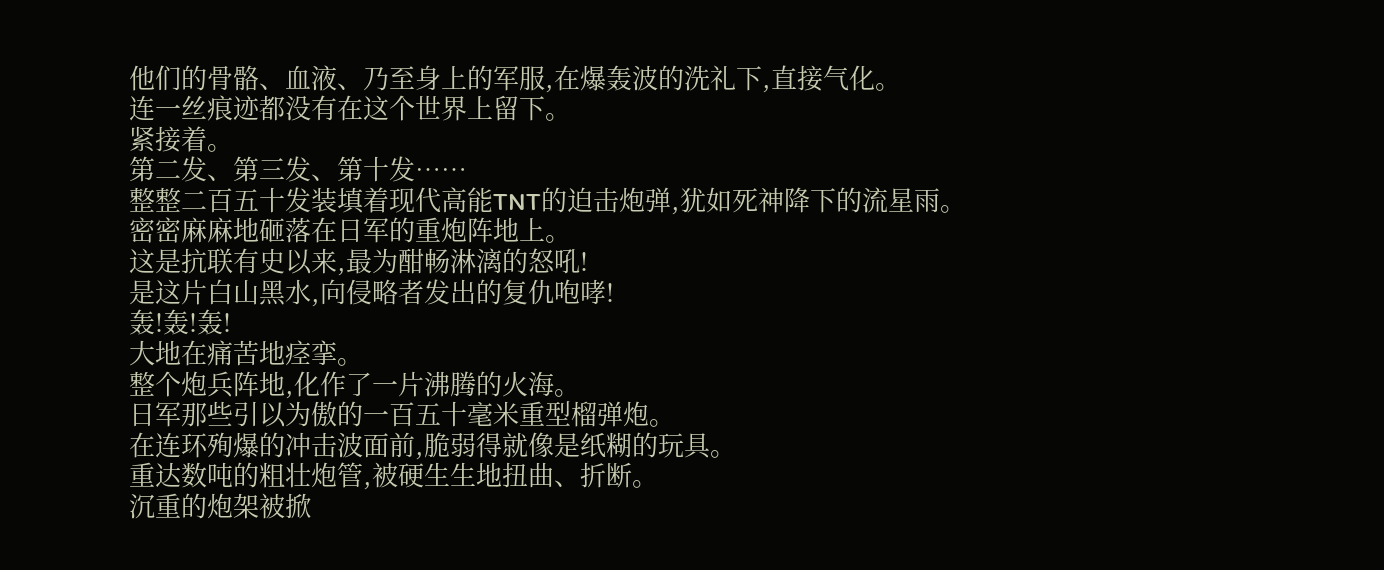他们的骨骼、血液、乃至身上的军服,在爆轰波的洗礼下,直接气化。
连一丝痕迹都没有在这个世界上留下。
紧接着。
第二发、第三发、第十发……
整整二百五十发装填着现代高能TNT的迫击炮弹,犹如死神降下的流星雨。
密密麻麻地砸落在日军的重炮阵地上。
这是抗联有史以来,最为酣畅淋漓的怒吼!
是这片白山黑水,向侵略者发出的复仇咆哮!
轰!轰!轰!
大地在痛苦地痉挛。
整个炮兵阵地,化作了一片沸腾的火海。
日军那些引以为傲的一百五十毫米重型榴弹炮。
在连环殉爆的冲击波面前,脆弱得就像是纸糊的玩具。
重达数吨的粗壮炮管,被硬生生地扭曲、折断。
沉重的炮架被掀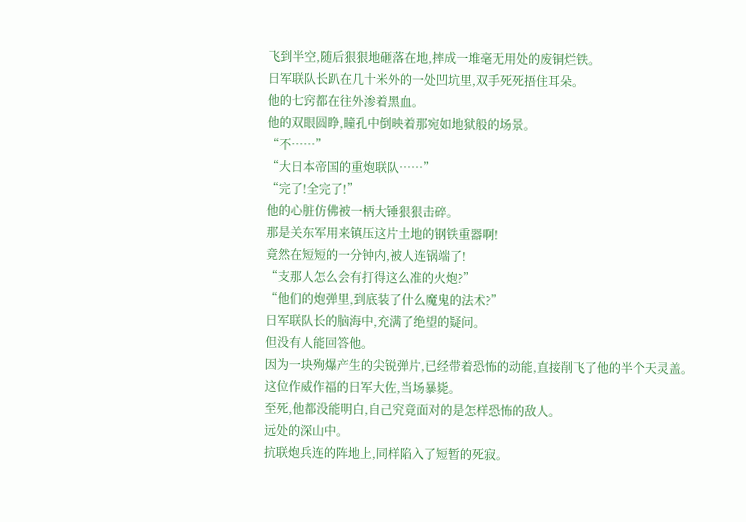飞到半空,随后狠狠地砸落在地,摔成一堆毫无用处的废铜烂铁。
日军联队长趴在几十米外的一处凹坑里,双手死死捂住耳朵。
他的七窍都在往外渗着黑血。
他的双眼圆睁,瞳孔中倒映着那宛如地狱般的场景。
“不……”
“大日本帝国的重炮联队……”
“完了!全完了!”
他的心脏仿佛被一柄大锤狠狠击碎。
那是关东军用来镇压这片土地的钢铁重器啊!
竟然在短短的一分钟内,被人连锅端了!
“支那人怎么会有打得这么准的火炮?”
“他们的炮弹里,到底装了什么魔鬼的法术?”
日军联队长的脑海中,充满了绝望的疑问。
但没有人能回答他。
因为一块殉爆产生的尖锐弹片,已经带着恐怖的动能,直接削飞了他的半个天灵盖。
这位作威作福的日军大佐,当场暴毙。
至死,他都没能明白,自己究竟面对的是怎样恐怖的敌人。
远处的深山中。
抗联炮兵连的阵地上,同样陷入了短暂的死寂。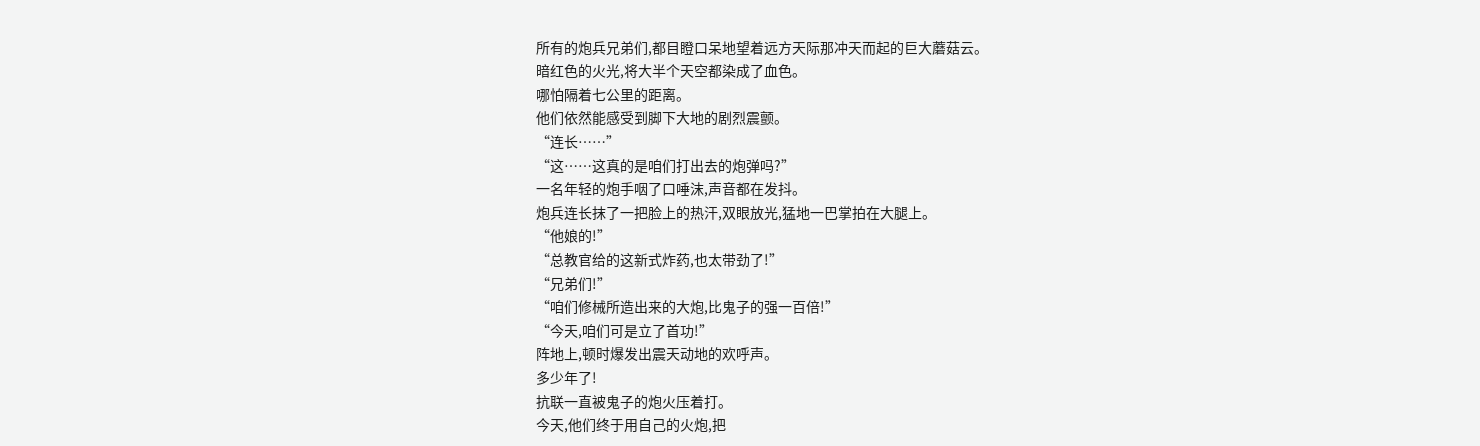所有的炮兵兄弟们,都目瞪口呆地望着远方天际那冲天而起的巨大蘑菇云。
暗红色的火光,将大半个天空都染成了血色。
哪怕隔着七公里的距离。
他们依然能感受到脚下大地的剧烈震颤。
“连长……”
“这……这真的是咱们打出去的炮弹吗?”
一名年轻的炮手咽了口唾沫,声音都在发抖。
炮兵连长抹了一把脸上的热汗,双眼放光,猛地一巴掌拍在大腿上。
“他娘的!”
“总教官给的这新式炸药,也太带劲了!”
“兄弟们!”
“咱们修械所造出来的大炮,比鬼子的强一百倍!”
“今天,咱们可是立了首功!”
阵地上,顿时爆发出震天动地的欢呼声。
多少年了!
抗联一直被鬼子的炮火压着打。
今天,他们终于用自己的火炮,把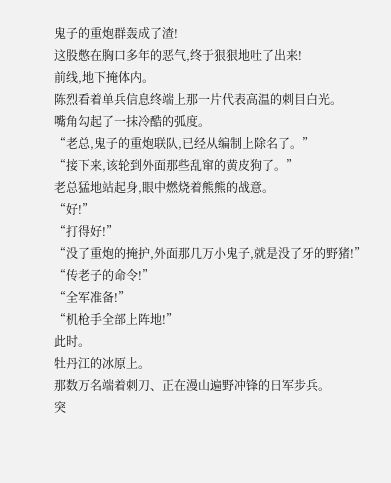鬼子的重炮群轰成了渣!
这股憋在胸口多年的恶气,终于狠狠地吐了出来!
前线,地下掩体内。
陈烈看着单兵信息终端上那一片代表高温的刺目白光。
嘴角勾起了一抹冷酷的弧度。
“老总,鬼子的重炮联队,已经从编制上除名了。”
“接下来,该轮到外面那些乱窜的黄皮狗了。”
老总猛地站起身,眼中燃烧着熊熊的战意。
“好!”
“打得好!”
“没了重炮的掩护,外面那几万小鬼子,就是没了牙的野猪!”
“传老子的命令!”
“全军准备!”
“机枪手全部上阵地!”
此时。
牡丹江的冰原上。
那数万名端着刺刀、正在漫山遍野冲锋的日军步兵。
突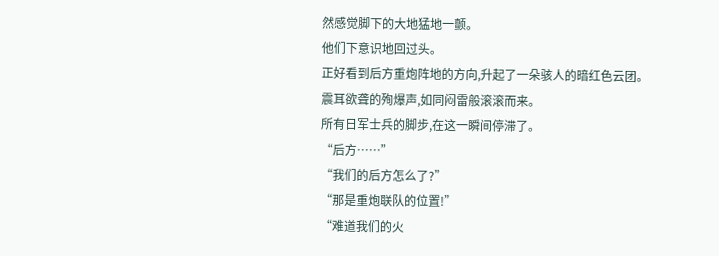然感觉脚下的大地猛地一颤。
他们下意识地回过头。
正好看到后方重炮阵地的方向,升起了一朵骇人的暗红色云团。
震耳欲聋的殉爆声,如同闷雷般滚滚而来。
所有日军士兵的脚步,在这一瞬间停滞了。
“后方……”
“我们的后方怎么了?”
“那是重炮联队的位置!”
“难道我们的火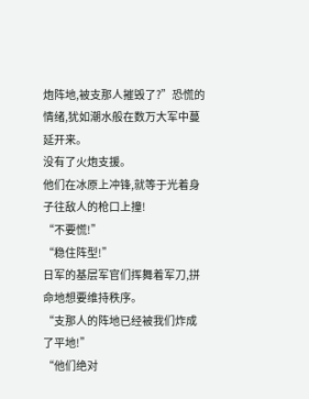炮阵地,被支那人摧毁了?”恐慌的情绪,犹如潮水般在数万大军中蔓延开来。
没有了火炮支援。
他们在冰原上冲锋,就等于光着身子往敌人的枪口上撞!
“不要慌!”
“稳住阵型!”
日军的基层军官们挥舞着军刀,拼命地想要维持秩序。
“支那人的阵地已经被我们炸成了平地!”
“他们绝对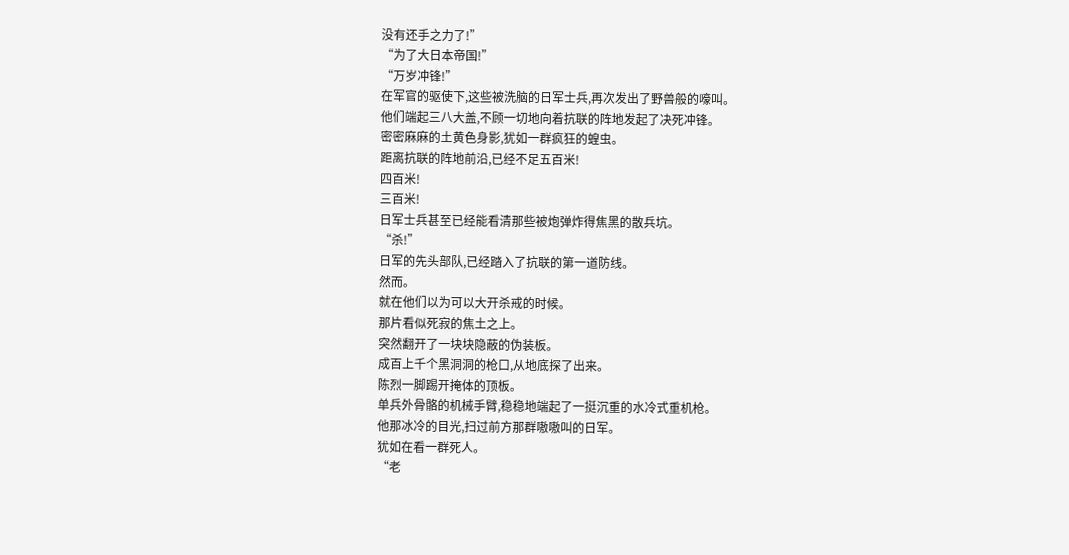没有还手之力了!”
“为了大日本帝国!”
“万岁冲锋!”
在军官的驱使下,这些被洗脑的日军士兵,再次发出了野兽般的嚎叫。
他们端起三八大盖,不顾一切地向着抗联的阵地发起了决死冲锋。
密密麻麻的土黄色身影,犹如一群疯狂的蝗虫。
距离抗联的阵地前沿,已经不足五百米!
四百米!
三百米!
日军士兵甚至已经能看清那些被炮弹炸得焦黑的散兵坑。
“杀!”
日军的先头部队,已经踏入了抗联的第一道防线。
然而。
就在他们以为可以大开杀戒的时候。
那片看似死寂的焦土之上。
突然翻开了一块块隐蔽的伪装板。
成百上千个黑洞洞的枪口,从地底探了出来。
陈烈一脚踢开掩体的顶板。
单兵外骨骼的机械手臂,稳稳地端起了一挺沉重的水冷式重机枪。
他那冰冷的目光,扫过前方那群嗷嗷叫的日军。
犹如在看一群死人。
“老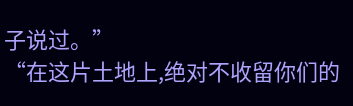子说过。”
“在这片土地上,绝对不收留你们的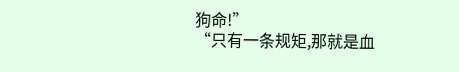狗命!”
“只有一条规矩,那就是血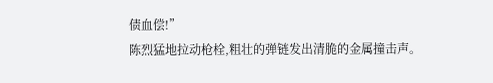债血偿!”
陈烈猛地拉动枪栓,粗壮的弹链发出清脆的金属撞击声。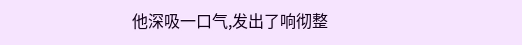他深吸一口气,发出了响彻整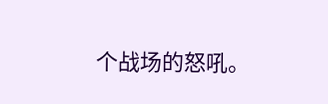个战场的怒吼。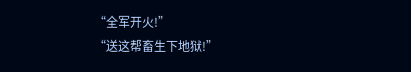“全军开火!”
“送这帮畜生下地狱!”